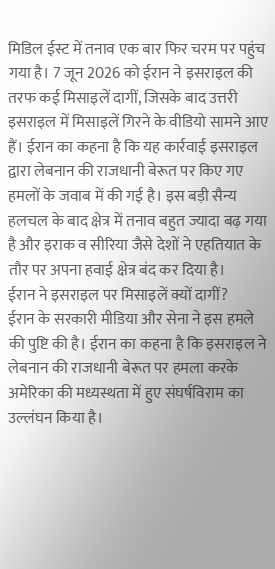मिडिल ईस्ट में तनाव एक बार फिर चरम पर पहुंच गया है। 7 जून 2026 को ईरान ने इसराइल की तरफ कई मिसाइलें दागीं, जिसके बाद उत्तरी इसराइल में मिसाइलें गिरने के वीडियो सामने आए हैं। ईरान का कहना है कि यह कार्रवाई इसराइल द्वारा लेबनान की राजधानी बेरूत पर किए गए हमलों के जवाब में की गई है। इस बड़ी सैन्य हलचल के बाद क्षेत्र में तनाव बहुत ज्यादा बढ़ गया है और इराक व सीरिया जैसे देशों ने एहतियात के तौर पर अपना हवाई क्षेत्र बंद कर दिया है।
ईरान ने इसराइल पर मिसाइलें क्यों दागीं?
ईरान के सरकारी मीडिया और सेना ने इस हमले की पुष्टि की है। ईरान का कहना है कि इसराइल ने लेबनान की राजधानी बेरूत पर हमला करके अमेरिका की मध्यस्थता में हुए संघर्षविराम का उल्लंघन किया है।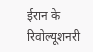ईरान के रिवोल्यूशनरी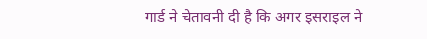गार्ड ने चेतावनी दी है कि अगर इसराइल ने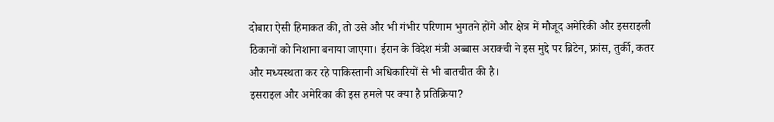दोबारा ऐसी हिमाकत की, तो उसे और भी गंभीर परिणाम भुगतने होंगे और क्षेत्र में मौजूद अमेरिकी और इसराइली ठिकानों को निशाना बनाया जाएगा। ईरान के विदेश मंत्री अब्बास अराक्ची ने इस मुद्दे पर ब्रिटेन, फ्रांस, तुर्की, कतर और मध्यस्थता कर रहे पाकिस्तानी अधिकारियों से भी बातचीत की है।
इसराइल और अमेरिका की इस हमले पर क्या है प्रतिक्रिया?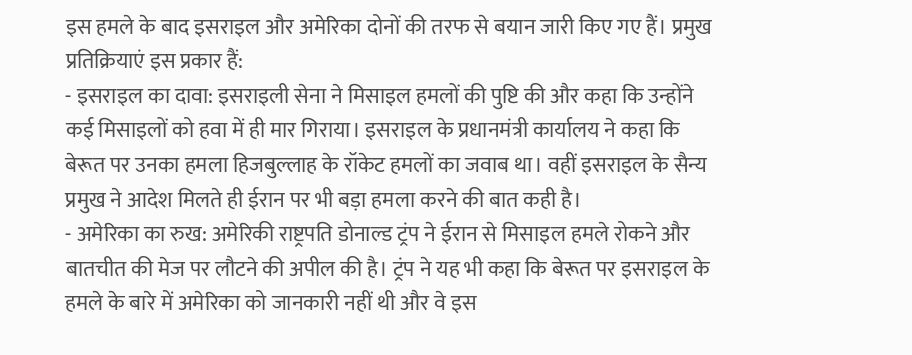इस हमले के बाद इसराइल और अमेरिका दोनों की तरफ से बयान जारी किए गए हैं। प्रमुख प्रतिक्रियाएं इस प्रकार हैं:
- इसराइल का दावा: इसराइली सेना ने मिसाइल हमलों की पुष्टि की और कहा कि उन्होंने कई मिसाइलों को हवा में ही मार गिराया। इसराइल के प्रधानमंत्री कार्यालय ने कहा कि बेरूत पर उनका हमला हिजबुल्लाह के रॉकेट हमलों का जवाब था। वहीं इसराइल के सैन्य प्रमुख ने आदेश मिलते ही ईरान पर भी बड़ा हमला करने की बात कही है।
- अमेरिका का रुख: अमेरिकी राष्ट्रपति डोनाल्ड ट्रंप ने ईरान से मिसाइल हमले रोकने और बातचीत की मेज पर लौटने की अपील की है। ट्रंप ने यह भी कहा कि बेरूत पर इसराइल के हमले के बारे में अमेरिका को जानकारी नहीं थी और वे इस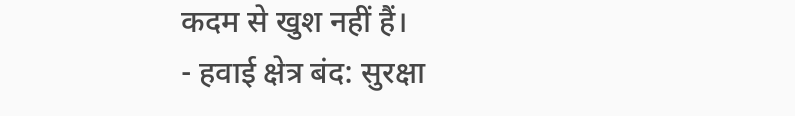कदम से खुश नहीं हैं।
- हवाई क्षेत्र बंद: सुरक्षा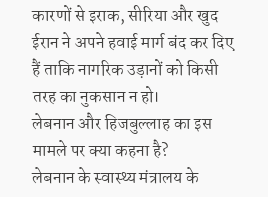कारणों से इराक, सीरिया और खुद ईरान ने अपने हवाई मार्ग बंद कर दिए हैं ताकि नागरिक उड़ानों को किसी तरह का नुकसान न हो।
लेबनान और हिजबुल्लाह का इस मामले पर क्या कहना है?
लेबनान के स्वास्थ्य मंत्रालय के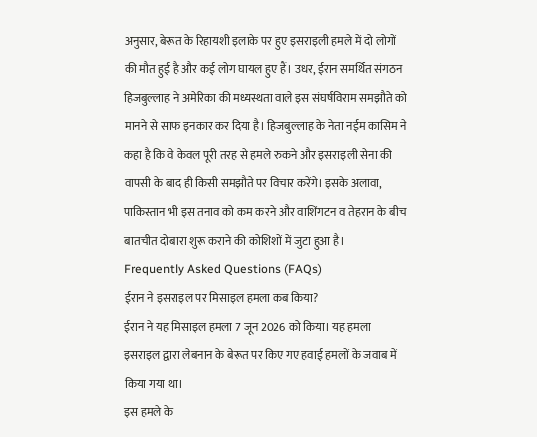अनुसार, बेरूत के रिहायशी इलाके पर हुए इसराइली हमले में दो लोगों की मौत हुई है और कई लोग घायल हुए हैं। उधर, ईरान समर्थित संगठन हिजबुल्लाह ने अमेरिका की मध्यस्थता वाले इस संघर्षविराम समझौते को मानने से साफ इनकार कर दिया है। हिजबुल्लाह के नेता नईम कासिम ने कहा है कि वे केवल पूरी तरह से हमले रुकने और इसराइली सेना की वापसी के बाद ही किसी समझौते पर विचार करेंगे। इसके अलावा, पाकिस्तान भी इस तनाव को कम करने और वाशिंगटन व तेहरान के बीच बातचीत दोबारा शुरू कराने की कोशिशों में जुटा हुआ है।
Frequently Asked Questions (FAQs)
ईरान ने इसराइल पर मिसाइल हमला कब किया?
ईरान ने यह मिसाइल हमला 7 जून 2026 को किया। यह हमला इसराइल द्वारा लेबनान के बेरूत पर किए गए हवाई हमलों के जवाब में किया गया था।
इस हमले के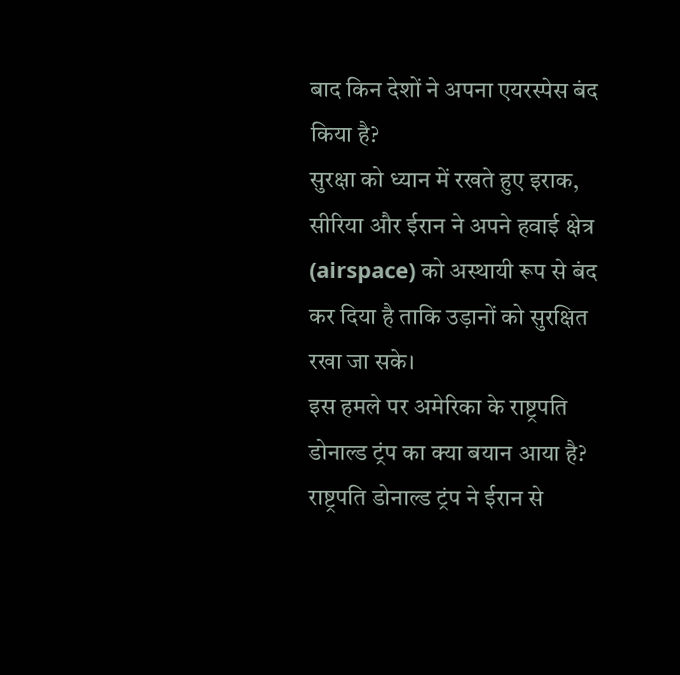बाद किन देशों ने अपना एयरस्पेस बंद किया है?
सुरक्षा को ध्यान में रखते हुए इराक, सीरिया और ईरान ने अपने हवाई क्षेत्र (airspace) को अस्थायी रूप से बंद कर दिया है ताकि उड़ानों को सुरक्षित रखा जा सके।
इस हमले पर अमेरिका के राष्ट्रपति डोनाल्ड ट्रंप का क्या बयान आया है?
राष्ट्रपति डोनाल्ड ट्रंप ने ईरान से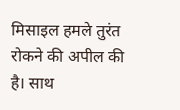मिसाइल हमले तुरंत रोकने की अपील की है। साथ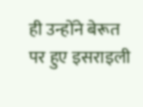ही उन्होंने बेरूत पर हुए इसराइली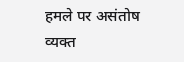हमले पर असंतोष व्यक्त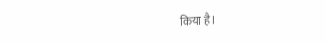किया है।